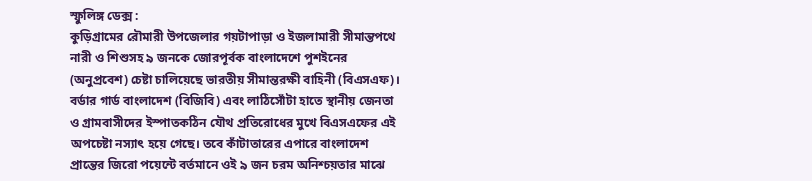স্ফুলিঙ্গ ডেক্স :
কুড়িগ্রামের রৌমারী উপজেলার গয়টাপাড়া ও ইজলামারী সীমান্তপথে নারী ও শিশুসহ ৯ জনকে জোরপূর্বক বাংলাদেশে পুশইনের (অনুপ্রবেশ) চেষ্টা চালিয়েছে ভারতীয় সীমান্তরক্ষী বাহিনী (বিএসএফ)। বর্ডার গার্ড বাংলাদেশ (বিজিবি) এবং লাঠিসোঁটা হাতে স্থানীয় জেনতা ও গ্রামবাসীদের ইস্পাতকঠিন যৌথ প্রতিরোধের মুখে বিএসএফের এই অপচেষ্টা নস্যাৎ হয়ে গেছে। তবে কাঁটাতারের এপারে বাংলাদেশ প্রান্তের জিরো পয়েন্টে বর্তমানে ওই ৯ জন চরম অনিশ্চয়তার মাঝে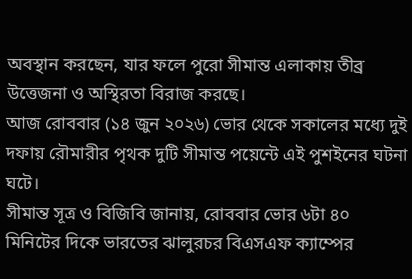অবস্থান করছেন, যার ফলে পুরো সীমান্ত এলাকায় তীব্র উত্তেজনা ও অস্থিরতা বিরাজ করছে।
আজ রোববার (১৪ জুন ২০২৬) ভোর থেকে সকালের মধ্যে দুই দফায় রৌমারীর পৃথক দুটি সীমান্ত পয়েন্টে এই পুশইনের ঘটনা ঘটে।
সীমান্ত সূত্র ও বিজিবি জানায়, রোববার ভোর ৬টা ৪০ মিনিটের দিকে ভারতের ঝালুরচর বিএসএফ ক্যাম্পের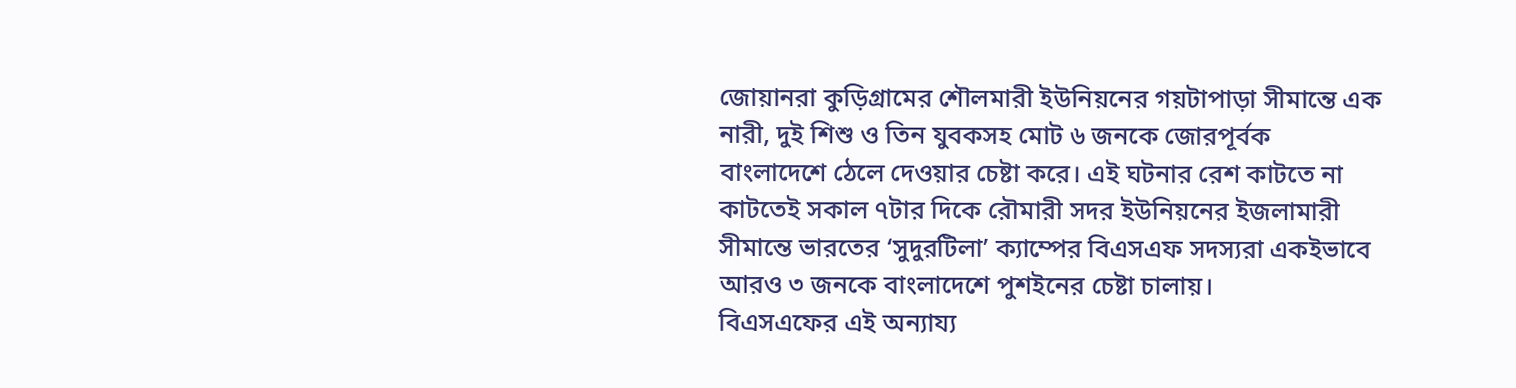জোয়ানরা কুড়িগ্রামের শৌলমারী ইউনিয়নের গয়টাপাড়া সীমান্তে এক নারী, দুই শিশু ও তিন যুবকসহ মোট ৬ জনকে জোরপূর্বক বাংলাদেশে ঠেলে দেওয়ার চেষ্টা করে। এই ঘটনার রেশ কাটতে না কাটতেই সকাল ৭টার দিকে রৌমারী সদর ইউনিয়নের ইজলামারী সীমান্তে ভারতের ‘সুদুরটিলা’ ক্যাম্পের বিএসএফ সদস্যরা একইভাবে আরও ৩ জনকে বাংলাদেশে পুশইনের চেষ্টা চালায়।
বিএসএফের এই অন্যায্য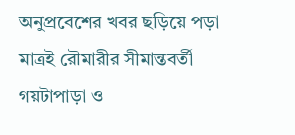অনুপ্রবেশের খবর ছড়িয়ে পড়া মাত্রই রৌমারীর সীমান্তবর্তী গয়টাপাড়া ও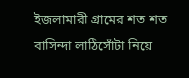ইজলামারী গ্রামের শত শত বাসিন্দা লাঠিসোঁটা নিয়ে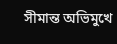সীমান্ত অভিমুখে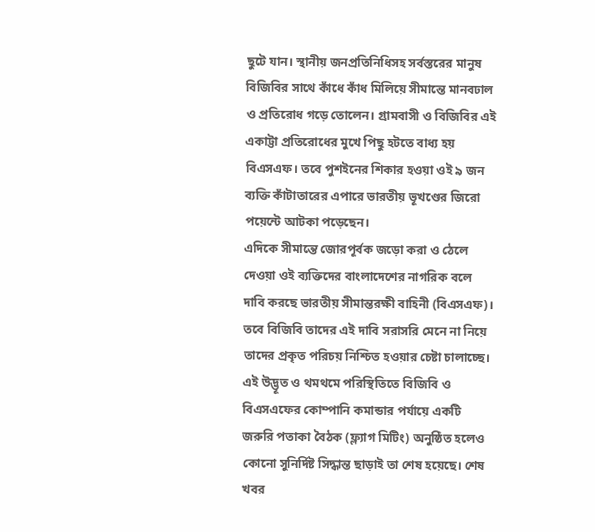ছুটে যান। স্থানীয় জনপ্রতিনিধিসহ সর্বস্তরের মানুষ বিজিবির সাথে কাঁধে কাঁধ মিলিয়ে সীমান্তে মানবঢাল ও প্রতিরোধ গড়ে তোলেন। গ্রামবাসী ও বিজিবির এই একাট্টা প্রতিরোধের মুখে পিছু হটতে বাধ্য হয় বিএসএফ। তবে পুশইনের শিকার হওয়া ওই ৯ জন ব্যক্তি কাঁটাতারের এপারে ভারতীয় ভূখণ্ডের জিরো পয়েন্টে আটকা পড়েছেন।
এদিকে সীমান্তে জোরপূর্বক জড়ো করা ও ঠেলে দেওয়া ওই ব্যক্তিদের বাংলাদেশের নাগরিক বলে দাবি করছে ভারতীয় সীমান্তরক্ষী বাহিনী (বিএসএফ)। তবে বিজিবি তাদের এই দাবি সরাসরি মেনে না নিয়ে তাদের প্রকৃত পরিচয় নিশ্চিত হওয়ার চেষ্টা চালাচ্ছে। এই উদ্ভূত ও থমথমে পরিস্থিতিতে বিজিবি ও বিএসএফের কোম্পানি কমান্ডার পর্যায়ে একটি জরুরি পতাকা বৈঠক (ফ্ল্যাগ মিটিং) অনুষ্ঠিত হলেও কোনো সুনির্দিষ্ট সিদ্ধান্ত ছাড়াই তা শেষ হয়েছে। শেষ খবর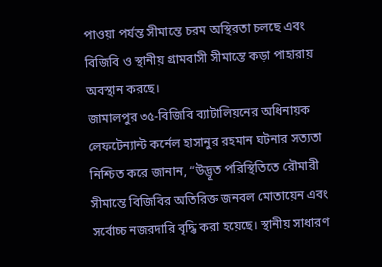পাওয়া পর্যন্ত সীমান্তে চরম অস্থিরতা চলছে এবং বিজিবি ও স্থানীয় গ্রামবাসী সীমান্তে কড়া পাহারায় অবস্থান করছে।
জামালপুর ৩৫-বিজিবি ব্যাটালিয়নের অধিনায়ক লেফটেন্যান্ট কর্নেল হাসানুর রহমান ঘটনার সত্যতা নিশ্চিত করে জানান, “উদ্ভূত পরিস্থিতিতে রৌমারী সীমান্তে বিজিবির অতিরিক্ত জনবল মোতায়েন এবং সর্বোচ্চ নজরদারি বৃদ্ধি করা হয়েছে। স্থানীয় সাধারণ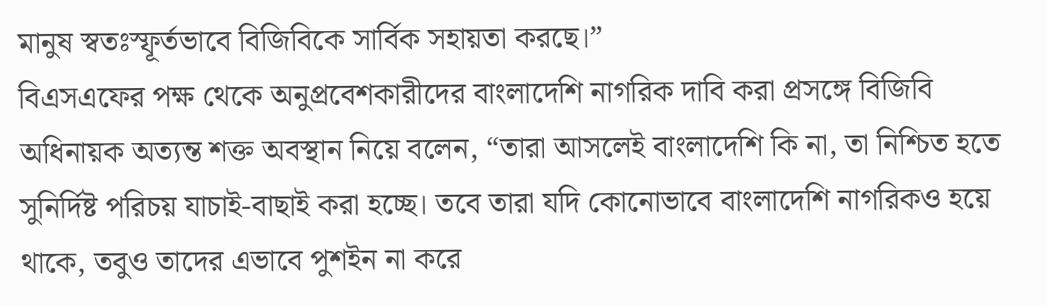মানুষ স্বতঃস্ফূর্তভাবে বিজিবিকে সার্বিক সহায়তা করছে।”
বিএসএফের পক্ষ থেকে অনুপ্রবেশকারীদের বাংলাদেশি নাগরিক দাবি করা প্রসঙ্গে বিজিবি অধিনায়ক অত্যন্ত শক্ত অবস্থান নিয়ে বলেন, “তারা আসলেই বাংলাদেশি কি না, তা নিশ্চিত হতে সুনির্দিষ্ট পরিচয় যাচাই-বাছাই করা হচ্ছে। তবে তারা যদি কোনোভাবে বাংলাদেশি নাগরিকও হয়ে থাকে, তবুও তাদের এভাবে পুশইন না করে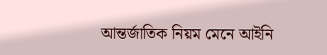আন্তর্জাতিক নিয়ম মেনে আইনি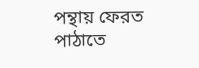পন্থায় ফেরত পাঠাতে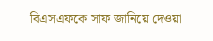বিএসএফকে সাফ জানিয়ে দেওয়া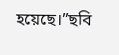হয়েছে।”ছবি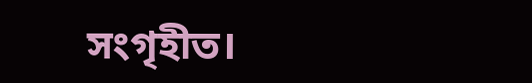সংগৃহীত।